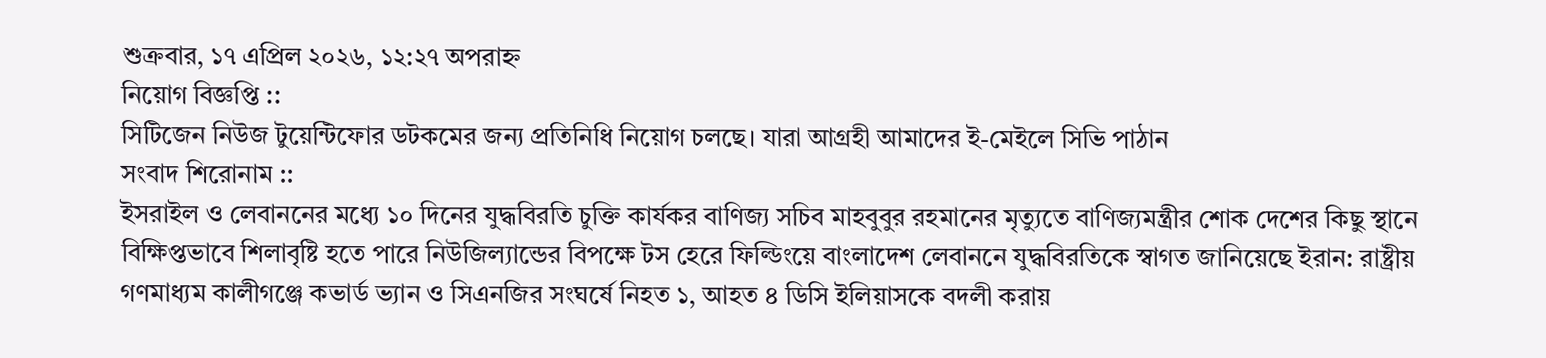শুক্রবার, ১৭ এপ্রিল ২০২৬, ১২:২৭ অপরাহ্ন
নিয়োগ বিজ্ঞপ্তি ::
সিটিজেন নিউজ টুয়েন্টিফোর ডটকমের জন্য প্রতিনিধি নিয়োগ চলছে। যারা আগ্রহী আমাদের ই-মেইলে সিভি পাঠান
সংবাদ শিরোনাম ::
ইসরাইল ও লেবাননের মধ্যে ১০ দিনের যুদ্ধবিরতি চুক্তি কার্যকর বাণিজ্য সচিব মাহবুবুর রহমানের মৃত্যুতে বাণিজ্যমন্ত্রীর শোক দেশের কিছু স্থানে বিক্ষিপ্তভাবে শিলাবৃষ্টি হতে পারে নিউজিল্যান্ডের বিপক্ষে টস হেরে ফিল্ডিংয়ে বাংলাদেশ লেবাননে যুদ্ধবিরতিকে স্বাগত জানিয়েছে ইরান: রাষ্ট্রীয় গণমাধ্যম কালীগঞ্জে কভার্ড ভ্যান ও সিএনজির সংঘর্ষে নিহত ১, আহত ৪ ডিসি ইলিয়াসকে বদলী করায়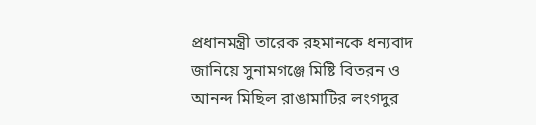প্রধানমন্ত্রী তারেক রহমানকে ধন্যবাদ জানিয়ে সুনামগঞ্জে মিষ্টি বিতরন ও আনন্দ মিছিল রাঙামাটির লংগদুর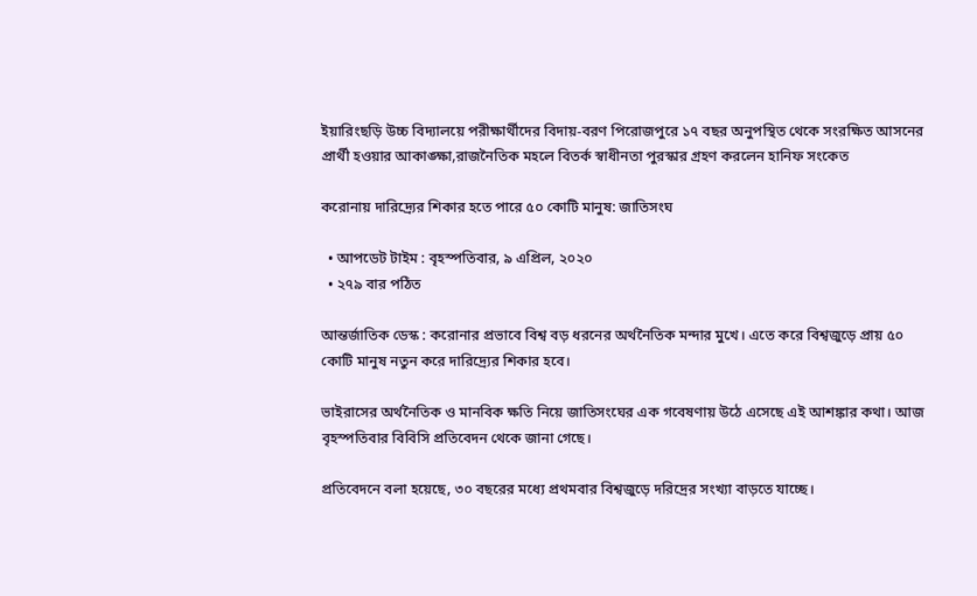ইয়ারিংছড়ি উচ্চ বিদ্যালয়ে পরীক্ষার্থীদের বিদায়-বরণ পিরোজপুরে ১৭ বছর অনুপস্থিত থেকে সংরক্ষিত আসনের প্রার্থী হওয়ার আকাঙ্ক্ষা,রাজনৈতিক মহলে বিতর্ক স্বাধীনতা পুরস্কার গ্রহণ করলেন হানিফ সংকেত

করোনায় দারিদ্র্যের শিকার হতে পারে ৫০ কোটি মানুষ: জাতিসংঘ

  • আপডেট টাইম : বৃহস্পতিবার, ৯ এপ্রিল, ২০২০
  • ২৭৯ বার পঠিত

আন্তর্জাতিক ডেস্ক : করোনার প্রভাবে বিশ্ব বড় ধরনের অর্থনৈতিক মন্দার মুখে। এতে করে বিশ্বজুড়ে প্রায় ৫০ কোটি মানুষ নতুন করে দারিদ্র্যের শিকার হবে।

ভাইরাসের অর্থনৈতিক ও মানবিক ক্ষতি নিয়ে জাতিসংঘের এক গবেষণায় উঠে এসেছে এই আশঙ্কার কথা। আজ বৃহস্পতিবার বিবিসি প্রতিবেদন থেকে জানা গেছে।

প্রতিবেদনে বলা হয়েছে, ৩০ বছরের মধ্যে প্রথমবার বিশ্বজুড়ে দরিদ্রের সংখ্যা বাড়তে যাচ্ছে।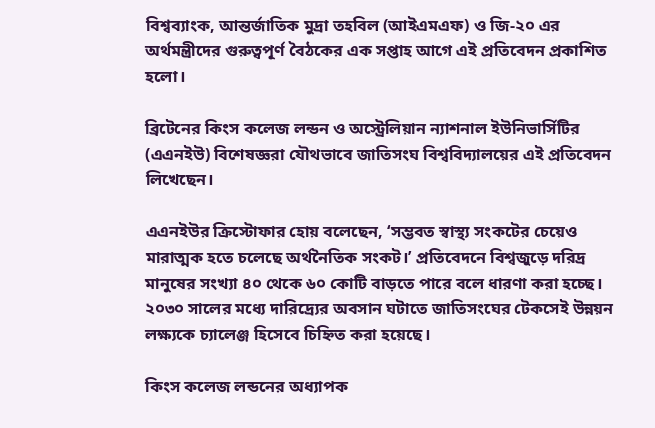বিশ্বব্যাংক, আন্তর্জাতিক মুদ্রা তহবিল (আইএমএফ) ও জি-২০ এর অর্থমন্ত্রীদের গুরুত্বপূর্ণ বৈঠকের এক সপ্তাহ আগে এই প্রতিবেদন প্রকাশিত হলো।

ব্রিটেনের কিংস কলেজ লন্ডন ও অস্ট্রেলিয়ান ন্যাশনাল ইউনিভার্সিটির (এএনইউ) বিশেষজ্ঞরা যৌথভাবে জাতিসংঘ বিশ্ববিদ্যালয়ের এই প্রতিবেদন লিখেছেন।

এএনইউর ক্রিস্টোফার হোয় বলেছেন, ‘সম্ভবত স্বাস্থ্য সংকটের চেয়েও মারাত্মক হতে চলেছে অর্থনৈতিক সংকট।’ প্রতিবেদনে বিশ্বজুড়ে দরিদ্র মানুষের সংখ্যা ৪০ থেকে ৬০ কোটি বাড়তে পারে বলে ধারণা করা হচ্ছে। ২০৩০ সালের মধ্যে দারিদ্র্যের অবসান ঘটাতে জাতিসংঘের টেকসেই উন্নয়ন লক্ষ্যকে চ্যালেঞ্জ হিসেবে চিহ্নিত করা হয়েছে।

কিংস কলেজ লন্ডনের অধ্যাপক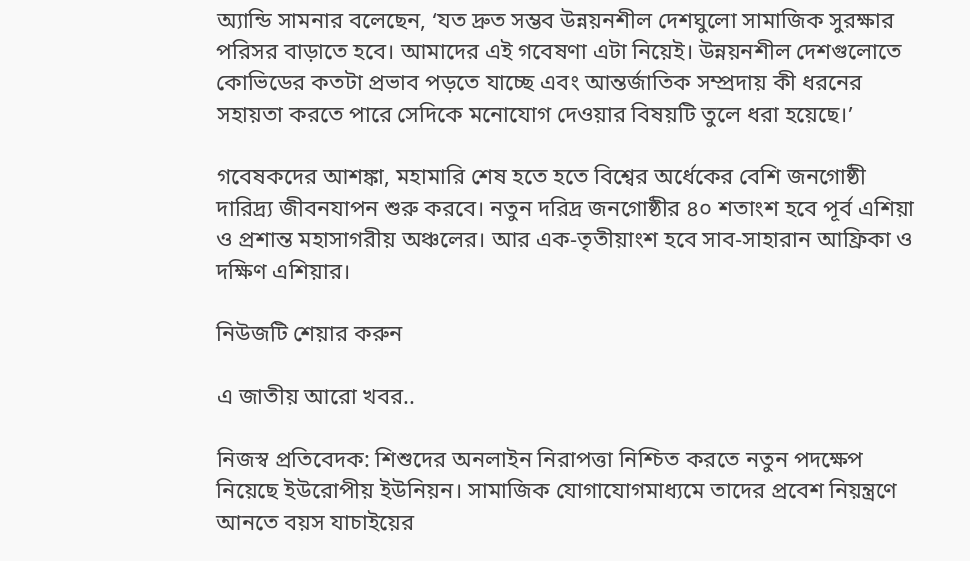অ্যান্ডি সামনার বলেছেন, ‘যত দ্রুত সম্ভব উন্নয়নশীল দেশঘুলো সামাজিক সুরক্ষার পরিসর বাড়াতে হবে। আমাদের এই গবেষণা এটা নিয়েই। উন্নয়নশীল দেশগুলোতে কোভিডের কতটা প্রভাব পড়তে যাচ্ছে এবং আন্তর্জাতিক সম্প্রদায় কী ধরনের সহায়তা করতে পারে সেদিকে মনোযোগ দেওয়ার বিষয়টি তুলে ধরা হয়েছে।’

গবেষকদের আশঙ্কা, মহামারি শেষ হতে হতে বিশ্বের অর্ধেকের বেশি জনগোষ্ঠী দারিদ্র্য জীবনযাপন শুরু করবে। নতুন দরিদ্র জনগোষ্ঠীর ৪০ শতাংশ হবে পূর্ব এশিয়া ও প্রশান্ত মহাসাগরীয় অঞ্চলের। আর এক-তৃতীয়াংশ হবে সাব-সাহারান আফ্রিকা ও দক্ষিণ এশিয়ার।

নিউজটি শেয়ার করুন

এ জাতীয় আরো খবর..

নিজস্ব প্রতিবেদক: শিশুদের অনলাইন নিরাপত্তা নিশ্চিত করতে নতুন পদক্ষেপ নিয়েছে ইউরোপীয় ইউনিয়ন। সামাজিক যোগাযোগমাধ্যমে তাদের প্রবেশ নিয়ন্ত্রণে আনতে বয়স যাচাইয়ের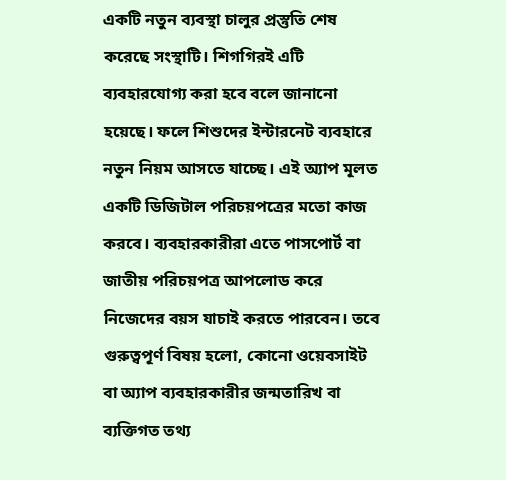একটি নতুন ব্যবস্থা চালুর প্রস্তুতি শেষ করেছে সংস্থাটি। শিগগিরই এটি ব্যবহারযোগ্য করা হবে বলে জানানো হয়েছে। ফলে শিশুদের ইন্টারনেট ব্যবহারে নতুন নিয়ম আসতে যাচ্ছে। এই অ্যাপ মূলত একটি ডিজিটাল পরিচয়পত্রের মতো কাজ করবে। ব্যবহারকারীরা এতে পাসপোর্ট বা জাতীয় পরিচয়পত্র আপলোড করে নিজেদের বয়স যাচাই করতে পারবেন। তবে গুরুত্বপূর্ণ বিষয় হলো, কোনো ওয়েবসাইট বা অ্যাপ ব্যবহারকারীর জন্মতারিখ বা ব্যক্তিগত তথ্য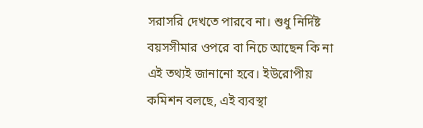সরাসরি দেখতে পারবে না। শুধু নির্দিষ্ট বয়সসীমার ওপরে বা নিচে আছেন কি না এই তথ্যই জানানো হবে। ইউরোপীয় কমিশন বলছে, এই ব্যবস্থা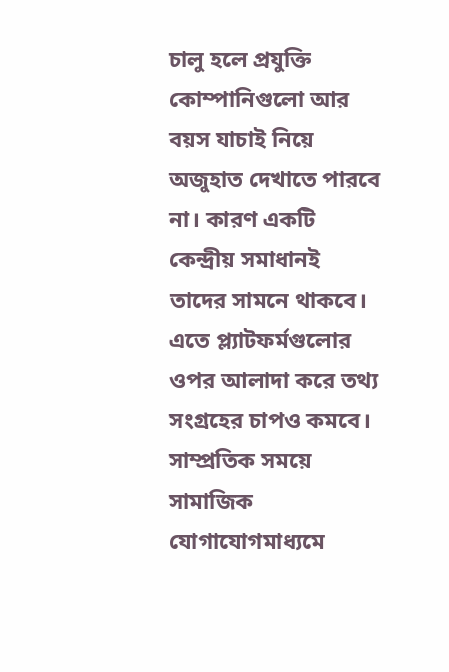চালু হলে প্রযুক্তি কোম্পানিগুলো আর বয়স যাচাই নিয়ে অজুহাত দেখাতে পারবে না। কারণ একটি কেন্দ্রীয় সমাধানই তাদের সামনে থাকবে। এতে প্ল্যাটফর্মগুলোর ওপর আলাদা করে তথ্য সংগ্রহের চাপও কমবে। সাম্প্রতিক সময়ে সামাজিক যোগাযোগমাধ্যমে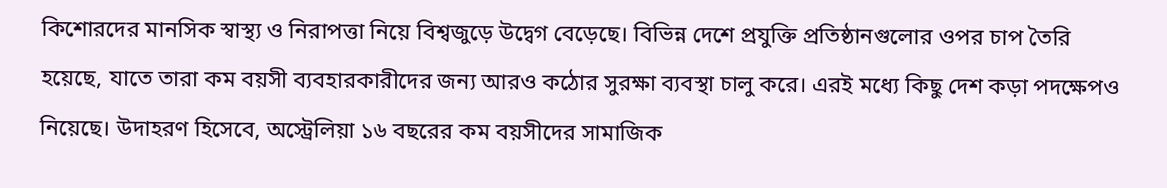কিশোরদের মানসিক স্বাস্থ্য ও নিরাপত্তা নিয়ে বিশ্বজুড়ে উদ্বেগ বেড়েছে। বিভিন্ন দেশে প্রযুক্তি প্রতিষ্ঠানগুলোর ওপর চাপ তৈরি হয়েছে, যাতে তারা কম বয়সী ব্যবহারকারীদের জন্য আরও কঠোর সুরক্ষা ব্যবস্থা চালু করে। এরই মধ্যে কিছু দেশ কড়া পদক্ষেপও নিয়েছে। উদাহরণ হিসেবে, অস্ট্রেলিয়া ১৬ বছরের কম বয়সীদের সামাজিক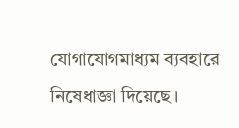যোগাযোগমাধ্যম ব্যবহারে নিষেধাজ্ঞা দিয়েছে।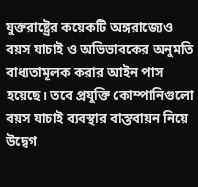যুক্তরাষ্ট্রের কয়েকটি অঙ্গরাজ্যেও বয়স যাচাই ও অভিভাবকের অনুমতি বাধ্যতামূলক করার আইন পাস হয়েছে। তবে প্রযুক্তি কোম্পানিগুলো বয়স যাচাই ব্যবস্থার বাস্তবায়ন নিয়ে উদ্বেগ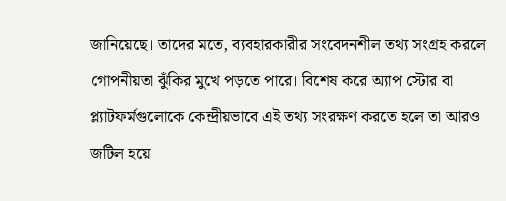জানিয়েছে। তাদের মতে, ব্যবহারকারীর সংবেদনশীল তথ্য সংগ্রহ করলে গোপনীয়তা ঝুঁকির মুখে পড়তে পারে। বিশেষ করে অ্যাপ স্টোর বা প্ল্যাটফর্মগুলোকে কেন্দ্রীয়ভাবে এই তথ্য সংরক্ষণ করতে হলে তা আরও জটিল হয়ে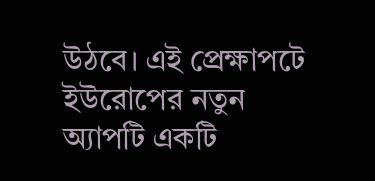উঠবে। এই প্রেক্ষাপটে ইউরোপের নতুন অ্যাপটি একটি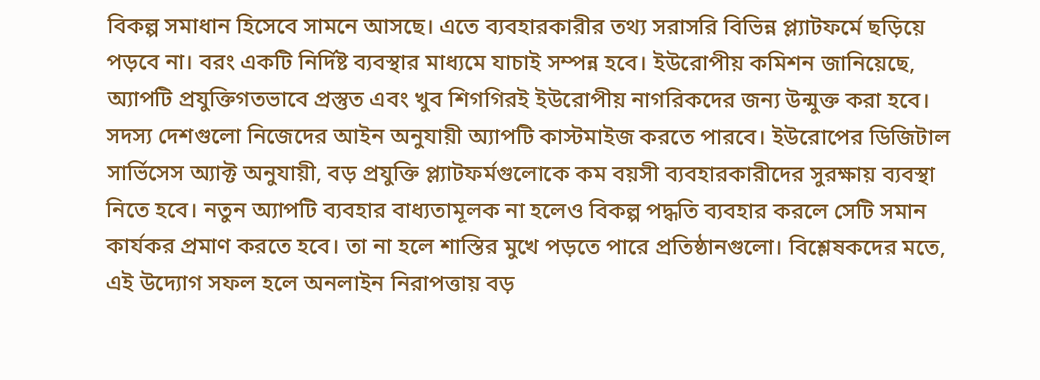বিকল্প সমাধান হিসেবে সামনে আসছে। এতে ব্যবহারকারীর তথ্য সরাসরি বিভিন্ন প্ল্যাটফর্মে ছড়িয়ে পড়বে না। বরং একটি নির্দিষ্ট ব্যবস্থার মাধ্যমে যাচাই সম্পন্ন হবে। ইউরোপীয় কমিশন জানিয়েছে, অ্যাপটি প্রযুক্তিগতভাবে প্রস্তুত এবং খুব শিগগিরই ইউরোপীয় নাগরিকদের জন্য উন্মুক্ত করা হবে। সদস্য দেশগুলো নিজেদের আইন অনুযায়ী অ্যাপটি কাস্টমাইজ করতে পারবে। ইউরোপের ডিজিটাল সার্ভিসেস অ্যাক্ট অনুযায়ী, বড় প্রযুক্তি প্ল্যাটফর্মগুলোকে কম বয়সী ব্যবহারকারীদের সুরক্ষায় ব্যবস্থা নিতে হবে। নতুন অ্যাপটি ব্যবহার বাধ্যতামূলক না হলেও বিকল্প পদ্ধতি ব্যবহার করলে সেটি সমান কার্যকর প্রমাণ করতে হবে। তা না হলে শাস্তির মুখে পড়তে পারে প্রতিষ্ঠানগুলো। বিশ্লেষকদের মতে, এই উদ্যোগ সফল হলে অনলাইন নিরাপত্তায় বড়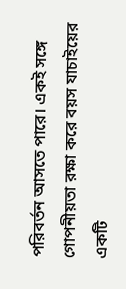পরিবর্তন আসতে পারে। একই সঙ্গে গোপনীয়তা রক্ষা করে বয়স যাচাইয়ের একটি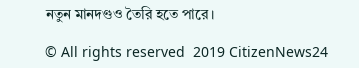নতুন মানদণ্ডও তৈরি হতে পারে।

© All rights reserved  2019 CitizenNews24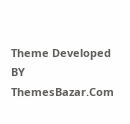Theme Developed BY ThemesBazar.Com